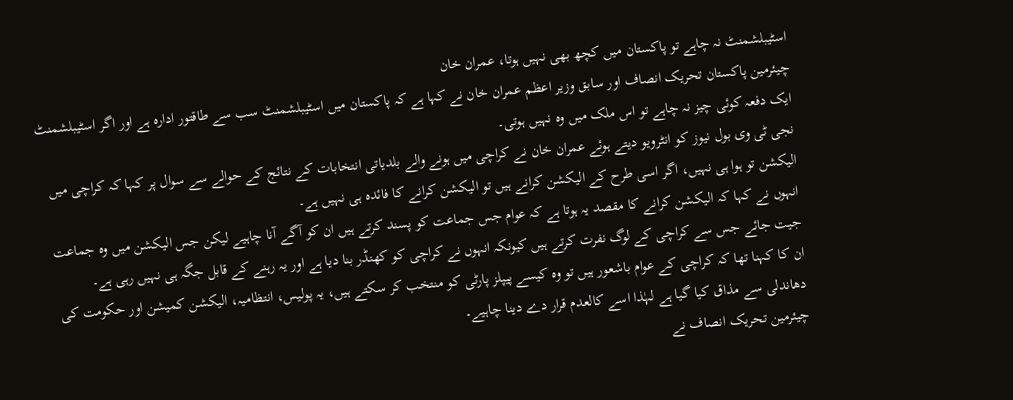اسٹیبلشمنٹ نہ چاہے تو پاکستان میں کچھ بھی نہیں ہوتا، عمران خان
چیئرمین پاکستان تحریک انصاف اور سابق وزیر اعظم عمران خان نے کہا ہے کہ پاکستان میں اسٹیبلشمنٹ سب سے طاقتور ادارہ ہے اور اگر اسٹیبلشمنٹ ایک دفعہ کوئی چیز نہ چاہے تو اس ملک میں وہ نہیں ہوتی۔
نجی ٹی وی بول نیوز کو انٹرویو دیتے ہوئے عمران خان نے کراچی میں ہونے والے بلدیاتی انتخابات کے نتائج کے حوالے سے سوال پر کہا کہ کراچی میں الیکشن تو ہوا ہی نہیں، اگر اسی طرح کے الیکشن کرانے ہیں تو الیکشن کرانے کا فائدہ ہی نہیں ہے۔
انہوں نے کہا کہ الیکشن کرانے کا مقصد یہ ہوتا ہے کہ عوام جس جماعت کو پسند کرتے ہیں ان کو آگے آنا چاہیے لیکن جس الیکشن میں وہ جماعت جیت جائے جس سے کراچی کے لوگ نفرت کرتے ہیں کیونکہ انہوں نے کراچی کو کھنڈر بنا دیا ہے اور یہ رہنے کے قابل جگہ ہی نہیں رہی ہے۔
ان کا کہنا تھا کہ کراچی کے عوام باشعور ہیں تو وہ کیسے پیپلز پارٹی کو منتخب کر سکتے ہیں، یہ پولیس، انتظامیہ، الیکشن کمیشن اور حکومت کی دھاندلی سے مذاق کیا گیا ہے لہٰذا اسے کالعدم قرار دے دینا چاہیے۔
چیئرمین تحریک انصاف نے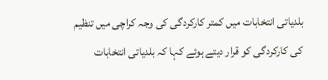بلدیاتی انتخابات میں کمتر کارکردگی کی وجہ کراچی میں تنظیم کی کارکردگی کو قرار دیتے ہوئے کہا کہ بلدیاتی انتخابات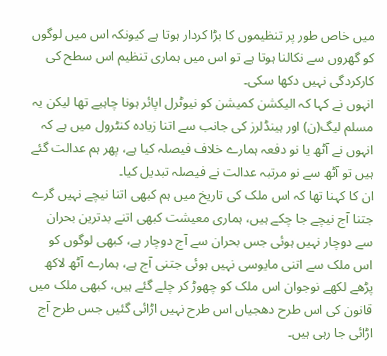میں خاص طور پر تنظیموں کا بڑا کردار ہوتا ہے کیونکہ اس میں لوگوں کو گھروں سے نکالنا ہوتا ہے تو اس میں ہماری تنظیم اس سطح کی کارکردگی نہیں دکھا سکی۔
انہوں نے کہا کہ الیکشن کمیشن کو نیوٹرل اپائر ہونا چاہیے تھا لیکن یہ مسلم لیگ(ن) اور ہینڈلرز کی جانب سے اتنا زیادہ کنٹرول میں ہے کہ انہوں نے آٹھ یا نو دفعہ ہمارے خلاف فیصلہ کیا ہے، پھر ہم عدالت گئے ہیں تو آٹھ سے نو مرتبہ عدالت نے فیصلہ تبدیل کیا۔
ان کا کہنا تھا کہ اس ملک کی تاریخ میں ہم کبھی اتنا نیچے نہیں گرے جتنا آج نیچے جا چکے ہیں، ہماری معیشت کبھی اتنے بدترین بحران سے دوچار نہیں ہوئی جس بحران سے آج دوچار ہے، کبھی لوگوں کو اس ملک سے اتنی مایوسی نہیں ہوئی جتنی آج ہے، ہمارے آٹھ لاکھ پڑھے لکھے نوجوان اس ملک کو چھوڑ کر چلے گئے ہیں، کبھی ملک میں قانون کی اس طرح دھجیاں اس طرح نہیں اڑائی گئیں جس طرح آج اڑائی جا رہی ہیں۔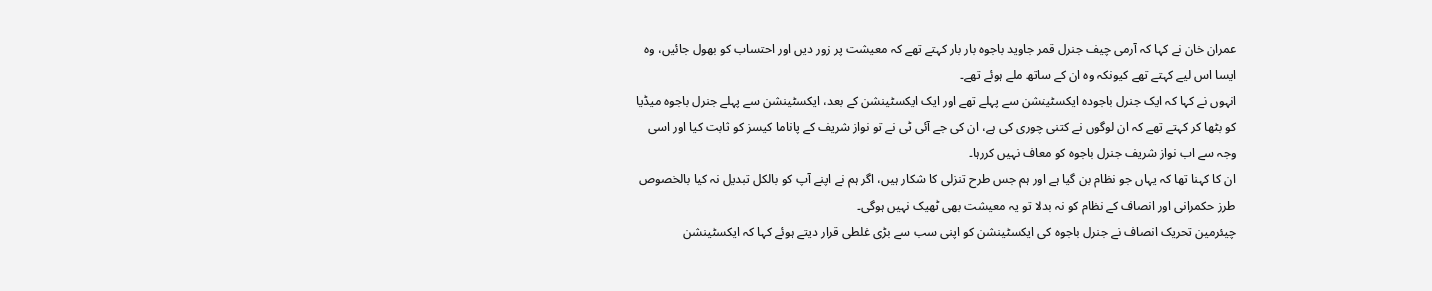عمران خان نے کہا کہ آرمی چیف جنرل قمر جاوید باجوہ بار بار کہتے تھے کہ معیشت پر زور دیں اور احتساب کو بھول جائیں، وہ ایسا اس لیے کہتے تھے کیونکہ وہ ان کے ساتھ ملے ہوئے تھے۔
انہوں نے کہا کہ ایک جنرل باجودہ ایکسٹینشن سے پہلے تھے اور ایک ایکسٹینشن کے بعد، ایکسٹینشن سے پہلے جنرل باجوہ میڈیا کو بٹھا کر کہتے تھے کہ ان لوگوں نے کتنی چوری کی ہے، ان کی جے آئی ٹی نے تو نواز شریف کے پاناما کیسز کو ثابت کیا اور اسی وجہ سے اب نواز شریف جنرل باجوہ کو معاف نہیں کررہا۔
ان کا کہنا تھا کہ یہاں جو نظام بن گیا ہے اور ہم جس طرح تنزلی کا شکار ہیں، اگر ہم نے اپنے آپ کو بالکل تبدیل نہ کیا بالخصوص طرز حکمرانی اور انصاف کے نظام کو نہ بدلا تو یہ معیشت بھی ٹھیک نہیں ہوگی۔
چیئرمین تحریک انصاف نے جنرل باجوہ کی ایکسٹینشن کو اپنی سب سے بڑی غلطی قرار دیتے ہوئے کہا کہ ایکسٹینشن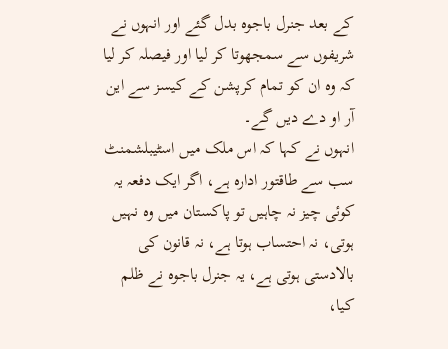کے بعد جنرل باجوہ بدل گئے اور انہوں نے شریفوں سے سمجھوتا کر لیا اور فیصلہ کر لیا کہ وہ ان کو تمام کرپشن کے کیسز سے این آر او دے دیں گے۔
انہوں نے کہا کہ اس ملک میں اسٹیبلشمنٹ سب سے طاقتور ادارہ ہے، اگر ایک دفعہ یہ کوئی چیز نہ چاہیں تو پاکستان میں وہ نہیں ہوتی، نہ احتساب ہوتا ہے، نہ قانون کی بالادستی ہوتی ہے، یہ جنرل باجوہ نے ظلم کیا،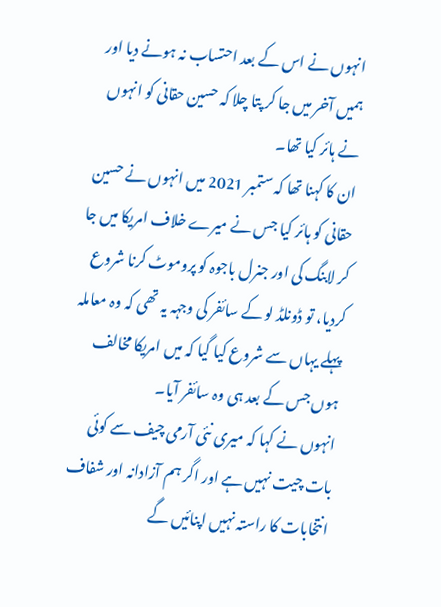انہوں نے اس کے بعد احتساب نہ ہونے دیا اور ہمیں آخر میں جا کر پتا چلا کہ حسین حقانی کو انہوں نے ہائر کیا تھا۔
ان کا کہنا تھا کہ ستمبر 2021 میں انہوں نے حسین حقانی کو ہائر کیا جس نے میرے خلاف امریکا میں جا کر لابنگ کی اور جنرل باجوہ کو پروموٹ کرنا شروع کردیا، تو ڈونلڈ لو کے سائفر کی وجہہ یہ تھی کہ وہ معاملہ پہلے یہاں سے شروع کیا گیا کہ میں امریکا مخالف ہوں جس کے بعد ہی وہ سائفر آیا۔
انہوں نے کہا کہ میری نئی آرمی چیف سے کوئی بات چیت نہیں ہے اور اگر ہم آزادانہ اور شفاف انتخابات کا راستہ نہیں اپنائیں گے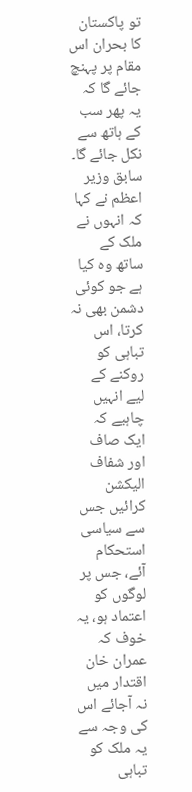تو پاکستان کا بحران اس مقام پر پہنچ جائے گا کہ یہ پھر سب کے ہاتھ سے نکل جائے گا۔
سابق وزیر اعظم نے کہا کہ انہوں نے ملک کے ساتھ وہ کیا ہے جو کوئی دشمن بھی نہ کرتا، اس تباہی کو روکنے کے لیے انہیں چاہیے کہ ایک صاف اور شفاف الیکشن کرائیں جس سے سیاسی استحکام آئے، جس پر لوگوں کو اعتماد ہو، یہ خوف کہ عمران خان اقتدار میں نہ آجائے اس کی وجہ سے یہ ملک کو تباہی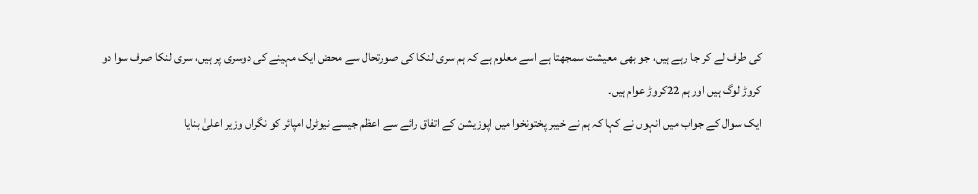کی طرف لے کر جا رہے ہیں، جو بھی معیشت سمجھتا ہے اسے معلوم ہے کہ ہم سری لنکا کی صورتحال سے محض ایک مہینے کی دوسری پر ہیں، سری لنکا صرف سوا دو کروڑ لوگ ہیں اور ہم 22کروڑ عوام ہیں۔
ایک سوال کے جواب میں انہوں نے کہا کہ ہم نے خیبر پختونخوا میں اپوزیشن کے اتفاق رائے سے اعظم جیسے نیوٹرل امپائر کو نگراں وزیر اعلیٰ بنایا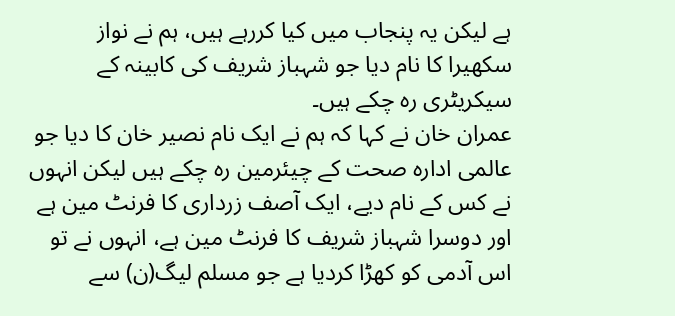ہے لیکن یہ پنجاب میں کیا کررہے ہیں، ہم نے نواز سکھیرا کا نام دیا جو شہباز شریف کی کابینہ کے سیکریٹری رہ چکے ہیں۔
عمران خان نے کہا کہ ہم نے ایک نام نصیر خان کا دیا جو عالمی ادارہ صحت کے چیئرمین رہ چکے ہیں لیکن انہوں نے کس کے نام دیے، ایک آصف زرداری کا فرنٹ مین ہے اور دوسرا شہباز شریف کا فرنٹ مین ہے، انہوں نے تو اس آدمی کو کھڑا کردیا ہے جو مسلم لیگ(ن) سے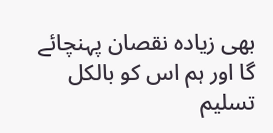بھی زیادہ نقصان پہنچائے گا اور ہم اس کو بالکل تسلیم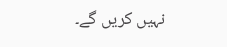نہیں کریں گے۔